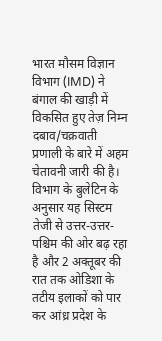भारत मौसम विज्ञान विभाग (IMD) ने बंगाल की खाड़ी में विकसित हुए तेज़ निम्न दबाव/चक्रवाती प्रणाली के बारे में अहम चेतावनी जारी की है। विभाग के बुलेटिन के अनुसार यह सिस्टम तेजी से उत्तर-उत्तर-पश्चिम की ओर बढ़ रहा है और 2 अक्तूबर की रात तक ओडिशा के तटीय इलाकों को पार कर आंध्र प्रदेश के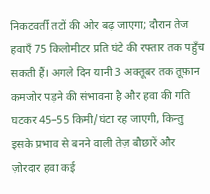निकटवर्ती तटों की ओर बढ़ जाएगा; दौरान तेज हवाएँ 75 किलोमीटर प्रति घंटे की रफ्तार तक पहुँच सकती हैं। अगले दिन यानी 3 अक्तूबर तक तूफ़ान कमजोर पड़ने की संभावना है और हवा की गति घटकर 45–55 किमी/घंटा रह जाएगी, किन्तु इसके प्रभाव से बनने वाली तेज़ बौछारें और ज़ोरदार हवा कई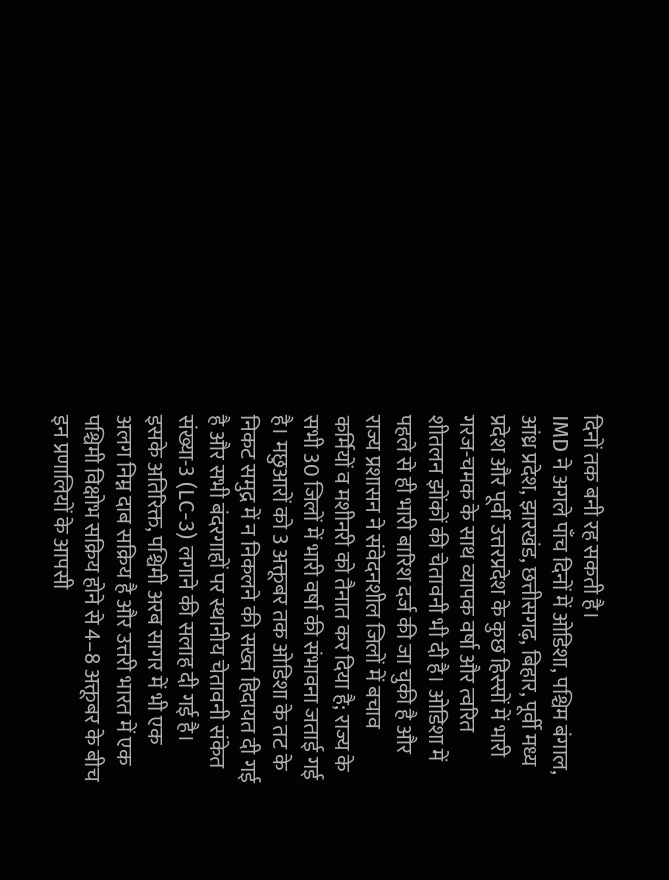दिनों तक बनी रह सकती है।
IMD ने अगले पाँच दिनों में ओडिशा, पश्चिम बंगाल, आंध्र प्रदेश, झारखंड, छत्तीसगढ़, बिहार, पूर्वी मध्य प्रदेश और पूर्वी उत्तरप्रदेश के कुछ हिस्सों में भारी गरज-चमक के साथ व्यापक वर्षा और त्वरित शीतलन झोंकों की चेतावनी भी दी है। ओडिशा में पहले से ही भारी बारिश दर्ज की जा चुकी है और राज्य प्रशासन ने संवेदनशील जिलों में बचाव कर्मियों व मशीनरी को तैनात कर दिया है; राज्य के सभी 30 जिलों में भारी वर्षा की संभावना जताई गई है। मछुआरों को 3 अक्तूबर तक ओडिशा के तट के निकट समुद्र में न निकलने की सख्त हिदायत दी गई है और सभी बंदरगाहों पर स्थानीय चेतावनी संकेत संख्या-3 (LC-3) लगाने की सलाह दी गई है।
इसके अतिरिक्त, पश्चिमी अरब सागर में भी एक अलग निम्न दाब सक्रिय है और उत्तरी भारत में एक पश्चिमी विक्षोभ सक्रिय होने से 4–8 अक्तूबर के बीच इन प्रणालियों के आपसी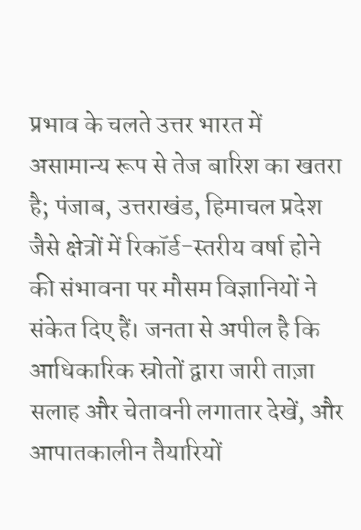प्रभाव के चलते उत्तर भारत में असामान्य रूप से तेज बारिश का खतरा है; पंजाब, उत्तराखंड, हिमाचल प्रदेश जैसे क्षेत्रों में रिकॉर्ड-स्तरीय वर्षा होने की संभावना पर मौसम विज्ञानियों ने संकेत दिए हैं। जनता से अपील है कि आधिकारिक स्रोतों द्वारा जारी ताज़ा सलाह और चेतावनी लगातार देखें, और आपातकालीन तैयारियों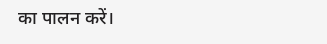का पालन करें।